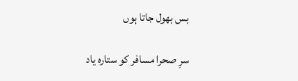بس بهول جاتا ہوں

سرِ صحرا مسافر کو ستارہ یاد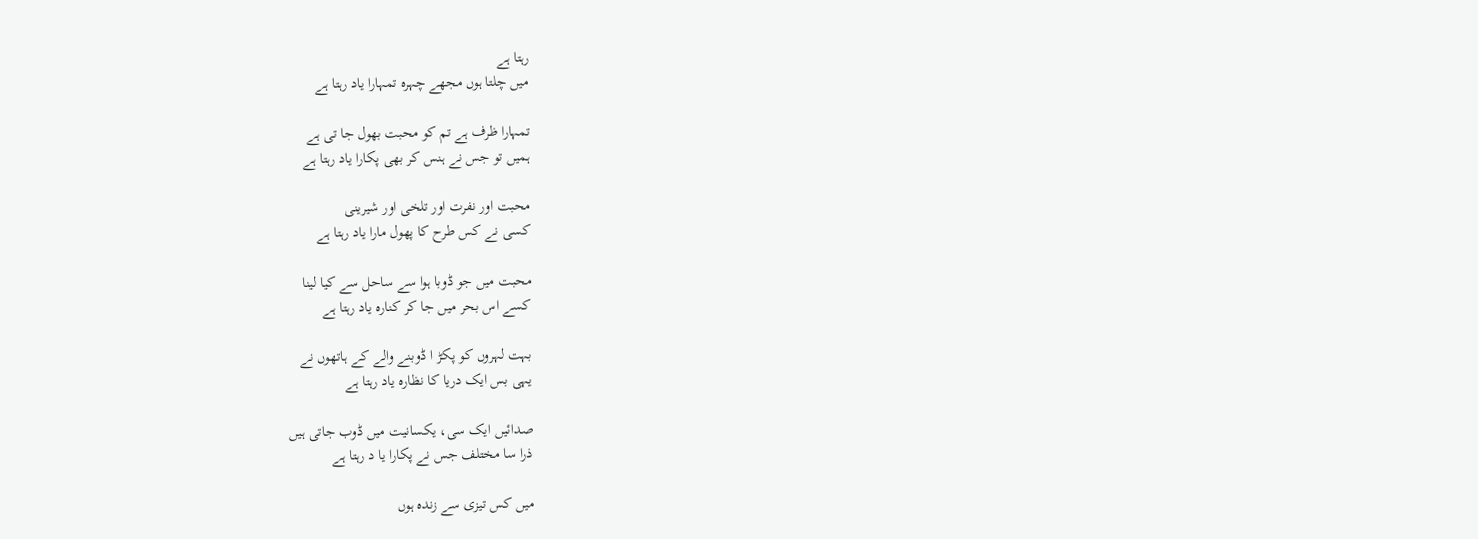رہتا ہے
میں چلتا ہوں مجھے چہرہ تمہارا یاد رہتا ہے

تمہارا ظرف ہے تم کو محبت بھول جا تی ہے
ہمیں تو جس نے ہنس کر بھی پکارا یاد رہتا ہے

محبت اور نفرت اور تلخی اور شیرینی
کسی نے کس طرح کا پھول مارا یاد رہتا ہے

محبت میں جو ڈوبا ہوا سے ساحل سے کیا لینا
کسے اس بحر میں جا کر کنارہ یاد رہتا ہے

بہت لہروں کو پکڑ ا ڈوبنے والے کے ہاتھوں نے
یہی بس ایک دریا کا نظارہ یاد رہتا ہے

صدائیں ایک سی، یکسانیت میں ڈوب جاتی ہیں
ذرا سا مختلف جس نے پکارا یا د رہتا ہے

میں کس تیزی سے زندہ ہوں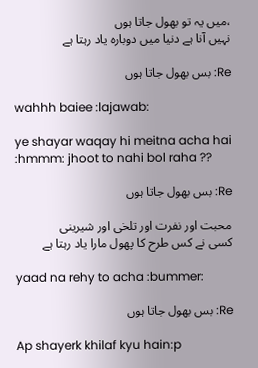،میں یہ تو بھول جاتا ہوں
نہیں آنا ہے دنیا میں دوبارہ یاد رہتا ہے

Re: بس بهول جاتا ہوں

wahhh baiee :lajawab:

ye shayar waqay hi meitna acha hai :hmmm: jhoot to nahi bol raha ??

Re: بس بهول جاتا ہوں

محبت اور نفرت اور تلخی اور شیرینی
کسی نے کس طرح کا پھول مارا یاد رہتا ہے

yaad na rehy to acha :bummer:

Re: بس بهول جاتا ہوں

Ap shayerk khilaf kyu hain:p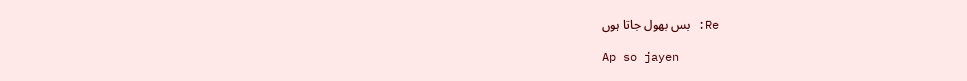Re: بس بهول جاتا ہوں

Ap so jayen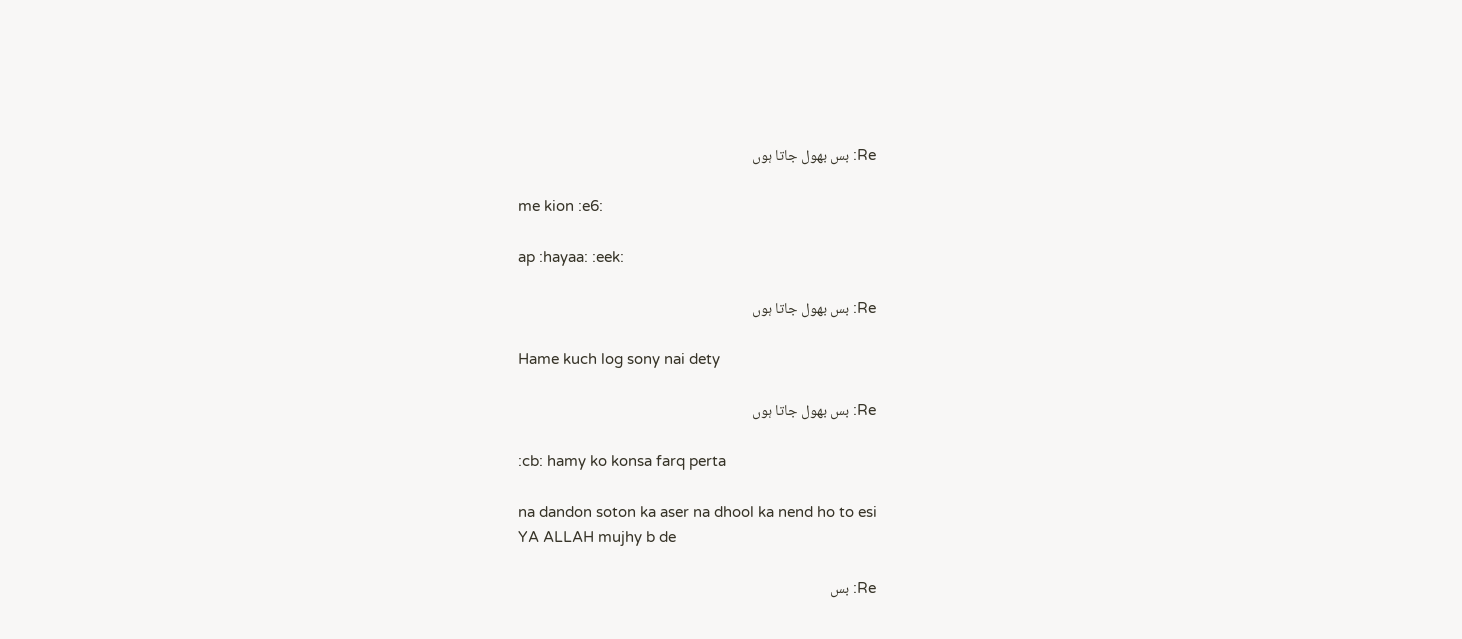Re: بس بهول جاتا ہوں

me kion :e6:

ap :hayaa: :eek:

Re: بس بهول جاتا ہوں

Hame kuch log sony nai dety

Re: بس بهول جاتا ہوں

:cb: hamy ko konsa farq perta

na dandon soton ka aser na dhool ka nend ho to esi
YA ALLAH mujhy b de

Re: بس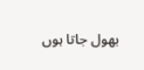بهول جاتا ہوں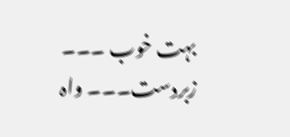بہت خوب ۔۔۔ زبردست۔۔۔ واہ